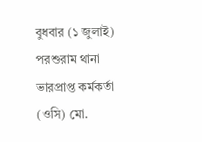বুধবার (১ জুলাই) পরশুরাম থানা ভারপ্রাপ্ত কর্মকর্তা (ওসি) মো.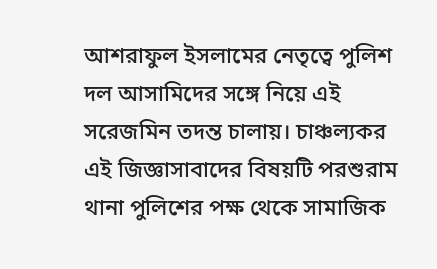আশরাফুল ইসলামের নেতৃত্বে পুলিশ দল আসামিদের সঙ্গে নিয়ে এই সরেজমিন তদন্ত চালায়। চাঞ্চল্যকর এই জিজ্ঞাসাবাদের বিষয়টি পরশুরাম থানা পুলিশের পক্ষ থেকে সামাজিক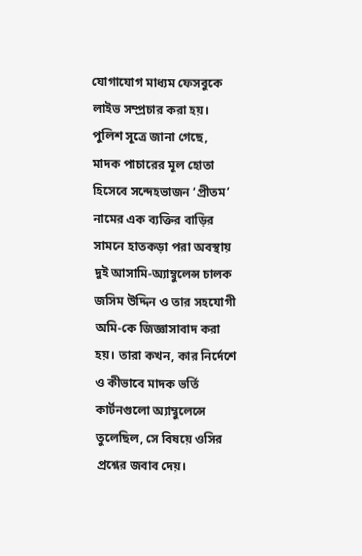যোগাযোগ মাধ্যম ফেসবুকে লাইভ সম্প্রচার করা হয়।
পুলিশ সূত্রে জানা গেছে, মাদক পাচারের মূল হোতা হিসেবে সন্দেহভাজন ‘প্রীতম’ নামের এক ব্যক্তির বাড়ির সামনে হাতকড়া পরা অবস্থায় দুই আসামি-অ্যাম্বুলেন্স চালক জসিম উদ্দিন ও তার সহযোগী অমি-কে জিজ্ঞাসাবাদ করা হয়। তারা কখন, কার নির্দেশে ও কীভাবে মাদক ভর্তি কার্টনগুলো অ্যাম্বুলেন্সে তুলেছিল, সে বিষয়ে ওসির প্রশ্নের জবাব দেয়।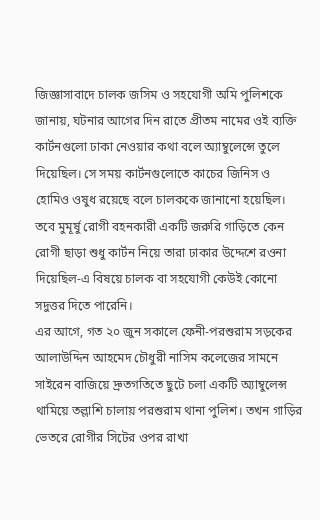জিজ্ঞাসাবাদে চালক জসিম ও সহযোগী অমি পুলিশকে জানায়, ঘটনার আগের দিন রাতে প্রীতম নামের ওই ব্যক্তি কার্টনগুলো ঢাকা নেওয়ার কথা বলে অ্যাম্বুলেন্সে তুলে দিয়েছিল। সে সময় কার্টনগুলোতে কাচের জিনিস ও হোমিও ওষুধ রয়েছে বলে চালককে জানানো হয়েছিল। তবে মুমূর্ষু রোগী বহনকারী একটি জরুরি গাড়িতে কেন রোগী ছাড়া শুধু কার্টন নিয়ে তারা ঢাকার উদ্দেশে রওনা দিয়েছিল-এ বিষয়ে চালক বা সহযোগী কেউই কোনো সদুত্তর দিতে পারেনি।
এর আগে, গত ২০ জুন সকালে ফেনী-পরশুরাম সড়কের আলাউদ্দিন আহমেদ চৌধুরী নাসিম কলেজের সামনে সাইরেন বাজিয়ে দ্রুতগতিতে ছুটে চলা একটি অ্যাম্বুলেন্স থামিয়ে তল্লাশি চালায় পরশুরাম থানা পুলিশ। তখন গাড়ির ভেতরে রোগীর সিটের ওপর রাখা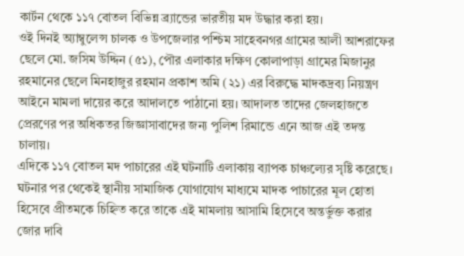কার্টন থেকে ১১৭ বোতল বিভিন্ন ব্র্যান্ডের ভারতীয় মদ উদ্ধার করা হয়।
ওই দিনই অ্যাম্বুলেন্স চালক ও উপজেলার পশ্চিম সাহেবনগর গ্রামের আলী আশরাফের ছেলে মো. জসিম উদ্দিন (৫১), পৌর এলাকার দক্ষিণ কোলাপাড়া গ্রামের মিজানুর রহমানের ছেলে মিনহাজুর রহমান প্রকাশ অমি (২১) এর বিরুদ্ধে মাদকদ্রব্য নিয়ন্ত্রণ আইনে মামলা দায়ের করে আদালতে পাঠানো হয়। আদালত তাদের জেলহাজতে প্রেরণের পর অধিকতর জিজ্ঞাসাবাদের জন্য পুলিশ রিমান্ডে এনে আজ এই তদন্ত চালায়।
এদিকে ১১৭ বোতল মদ পাচারের এই ঘটনাটি এলাকায় ব্যাপক চাঞ্চল্যের সৃষ্টি করেছে। ঘটনার পর থেকেই স্থানীয় সামাজিক যোগাযোগ মাধ্যমে মাদক পাচারের মূল হোতা হিসেবে প্রীতমকে চিহ্নিত করে তাকে এই মামলায় আসামি হিসেবে অন্তর্ভুক্ত করার জোর দাবি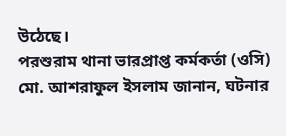উঠেছে।
পরশুরাম থানা ভারপ্রাপ্ত কর্মকর্তা (ওসি) মো. আশরাফুল ইসলাম জানান, ঘটনার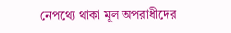নেপথ্যে থাকা মূল অপরাধীদের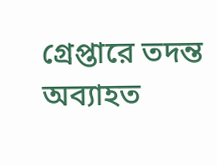গ্রেপ্তারে তদন্ত অব্যাহত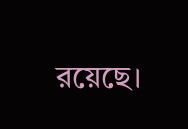রয়েছে।